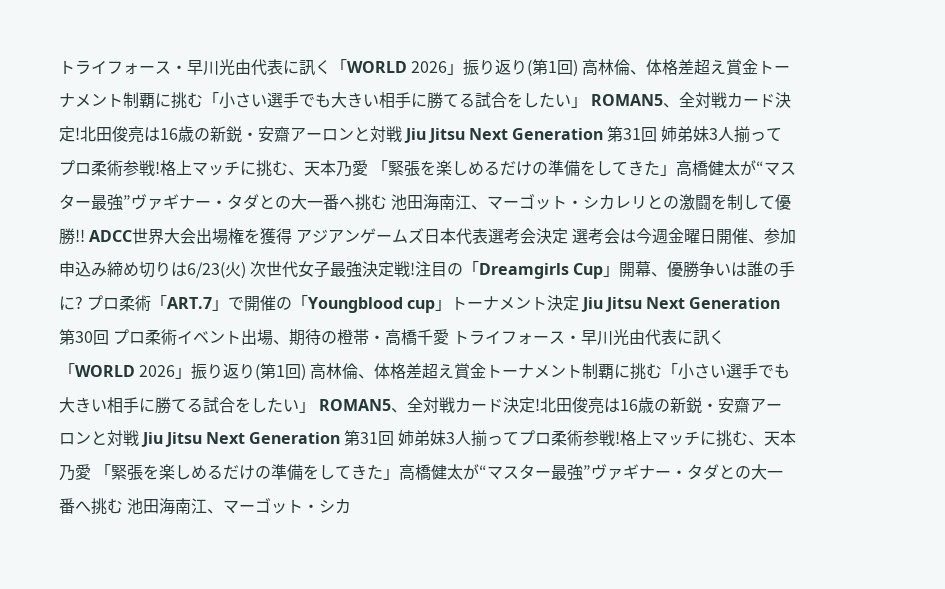トライフォース・早川光由代表に訊く「WORLD 2026」振り返り(第1回) 高林倫、体格差超え賞金トーナメント制覇に挑む「小さい選手でも大きい相手に勝てる試合をしたい」 ROMAN5、全対戦カード決定!北田俊亮は16歳の新鋭・安齋アーロンと対戦 Jiu Jitsu Next Generation 第31回 姉弟妹3人揃ってプロ柔術参戦!格上マッチに挑む、天本乃愛 「緊張を楽しめるだけの準備をしてきた」高橋健太が“マスター最強”ヴァギナー・タダとの大一番へ挑む 池田海南江、マーゴット・シカレリとの激闘を制して優勝!! ADCC世界大会出場権を獲得 アジアンゲームズ日本代表選考会決定 選考会は今週金曜日開催、参加申込み締め切りは6/23(火) 次世代女子最強決定戦!注目の「Dreamgirls Cup」開幕、優勝争いは誰の手に? プロ柔術「ART.7」で開催の「Youngblood cup」トーナメント決定 Jiu Jitsu Next Generation 第30回 プロ柔術イベント出場、期待の橙帯・高橋千愛 トライフォース・早川光由代表に訊く「WORLD 2026」振り返り(第1回) 高林倫、体格差超え賞金トーナメント制覇に挑む「小さい選手でも大きい相手に勝てる試合をしたい」 ROMAN5、全対戦カード決定!北田俊亮は16歳の新鋭・安齋アーロンと対戦 Jiu Jitsu Next Generation 第31回 姉弟妹3人揃ってプロ柔術参戦!格上マッチに挑む、天本乃愛 「緊張を楽しめるだけの準備をしてきた」高橋健太が“マスター最強”ヴァギナー・タダとの大一番へ挑む 池田海南江、マーゴット・シカ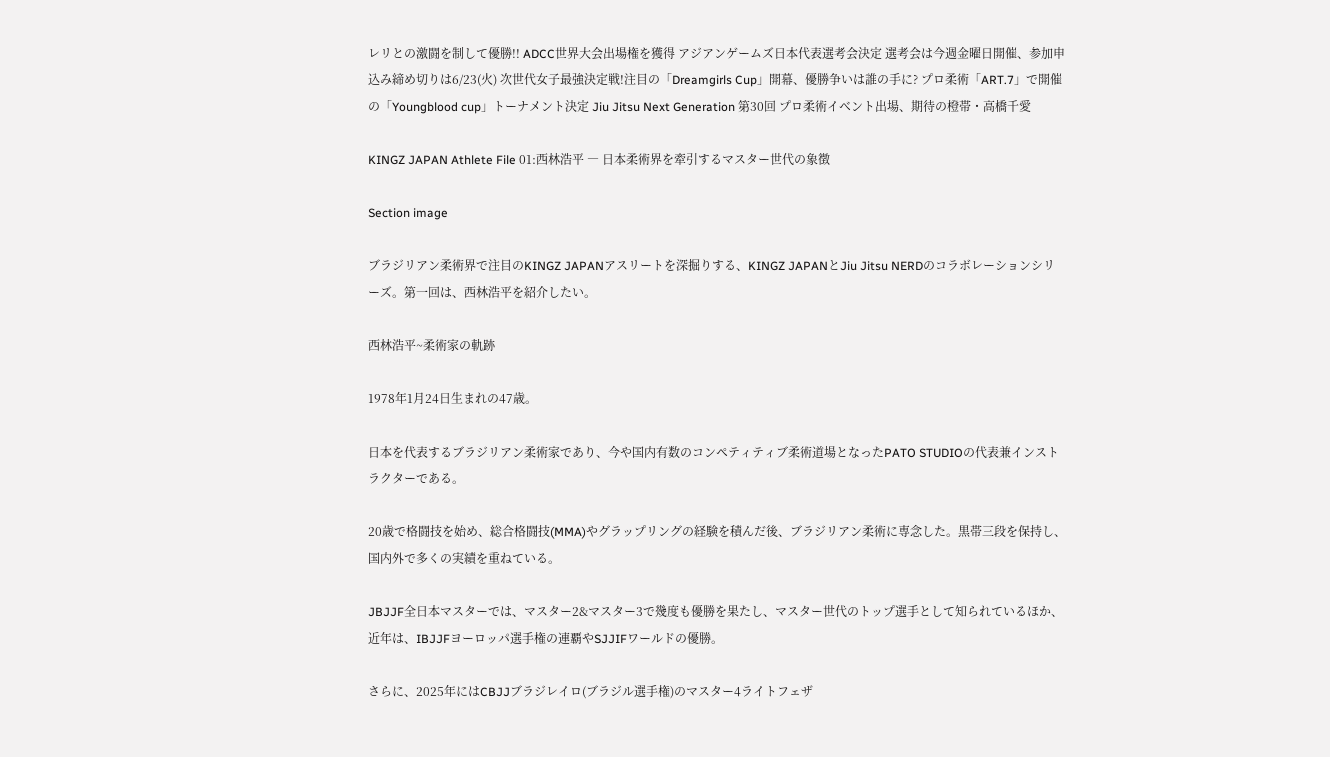レリとの激闘を制して優勝!! ADCC世界大会出場権を獲得 アジアンゲームズ日本代表選考会決定 選考会は今週金曜日開催、参加申込み締め切りは6/23(火) 次世代女子最強決定戦!注目の「Dreamgirls Cup」開幕、優勝争いは誰の手に? プロ柔術「ART.7」で開催の「Youngblood cup」トーナメント決定 Jiu Jitsu Next Generation 第30回 プロ柔術イベント出場、期待の橙帯・高橋千愛

KINGZ JAPAN Athlete File 01:西林浩平 ― 日本柔術界を牽引するマスター世代の象徴

Section image

ブラジリアン柔術界で注目のKINGZ JAPANアスリートを深掘りする、KINGZ JAPANとJiu Jitsu NERDのコラボレーションシリーズ。第一回は、西林浩平を紹介したい。

西林浩平~柔術家の軌跡

1978年1月24日生まれの47歳。

日本を代表するブラジリアン柔術家であり、今や国内有数のコンペティティブ柔術道場となったPATO STUDIOの代表兼インストラクターである。

20歳で格闘技を始め、総合格闘技(MMA)やグラップリングの経験を積んだ後、ブラジリアン柔術に専念した。黒帯三段を保持し、国内外で多くの実績を重ねている。

JBJJF全日本マスターでは、マスター2&マスター3で幾度も優勝を果たし、マスター世代のトップ選手として知られているほか、近年は、IBJJFヨーロッパ選手権の連覇やSJJIFワールドの優勝。

さらに、2025年にはCBJJブラジレイロ(ブラジル選手権)のマスター4ライトフェザ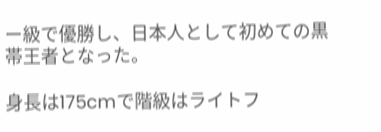ー級で優勝し、日本人として初めての黒帯王者となった。

身長は175cmで階級はライトフ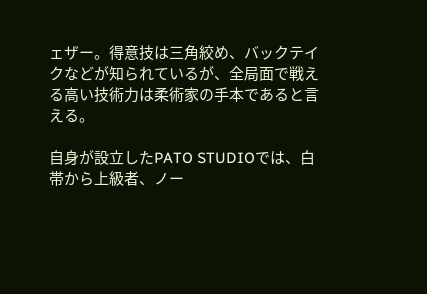ェザー。得意技は三角絞め、バックテイクなどが知られているが、全局面で戦える高い技術力は柔術家の手本であると言える。

自身が設立したPATO STUDIOでは、白帯から上級者、ノー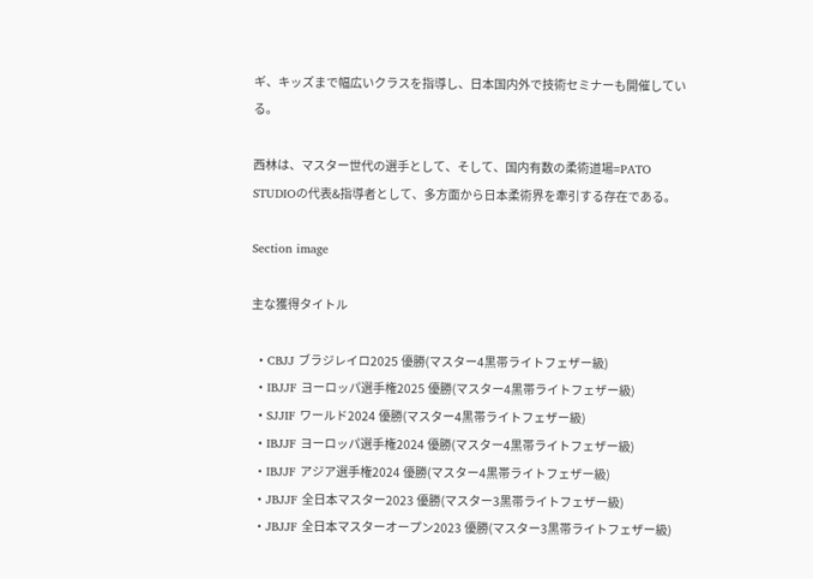ギ、キッズまで幅広いクラスを指導し、日本国内外で技術セミナーも開催している。

西林は、マスター世代の選手として、そして、国内有数の柔術道場=PATO STUDIOの代表&指導者として、多方面から日本柔術界を牽引する存在である。

Section image

主な獲得タイトル

  • CBJJ ブラジレイロ2025 優勝(マスター4黒帯ライトフェザー級)
  • IBJJF ヨーロッパ選手権2025 優勝(マスター4黒帯ライトフェザー級)
  • SJJIF ワールド2024 優勝(マスター4黒帯ライトフェザー級)
  • IBJJF ヨーロッパ選手権2024 優勝(マスター4黒帯ライトフェザー級)
  • IBJJF アジア選手権2024 優勝(マスター4黒帯ライトフェザー級)
  • JBJJF 全日本マスター2023 優勝(マスター3黒帯ライトフェザー級)
  • JBJJF 全日本マスターオープン2023 優勝(マスター3黒帯ライトフェザー級)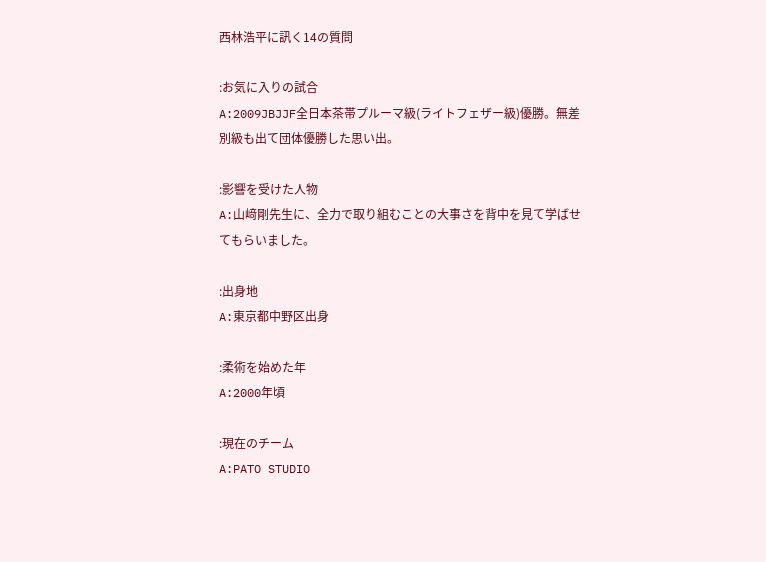西林浩平に訊く14の質問

:お気に入りの試合
A:2009JBJJF全日本茶帯プルーマ級(ライトフェザー級)優勝。無差別級も出て団体優勝した思い出。

:影響を受けた人物
A:山﨑剛先生に、全力で取り組むことの大事さを背中を見て学ばせてもらいました。

:出身地
A:東京都中野区出身

:柔術を始めた年
A:2000年頃

:現在のチーム
A:PATO STUDIO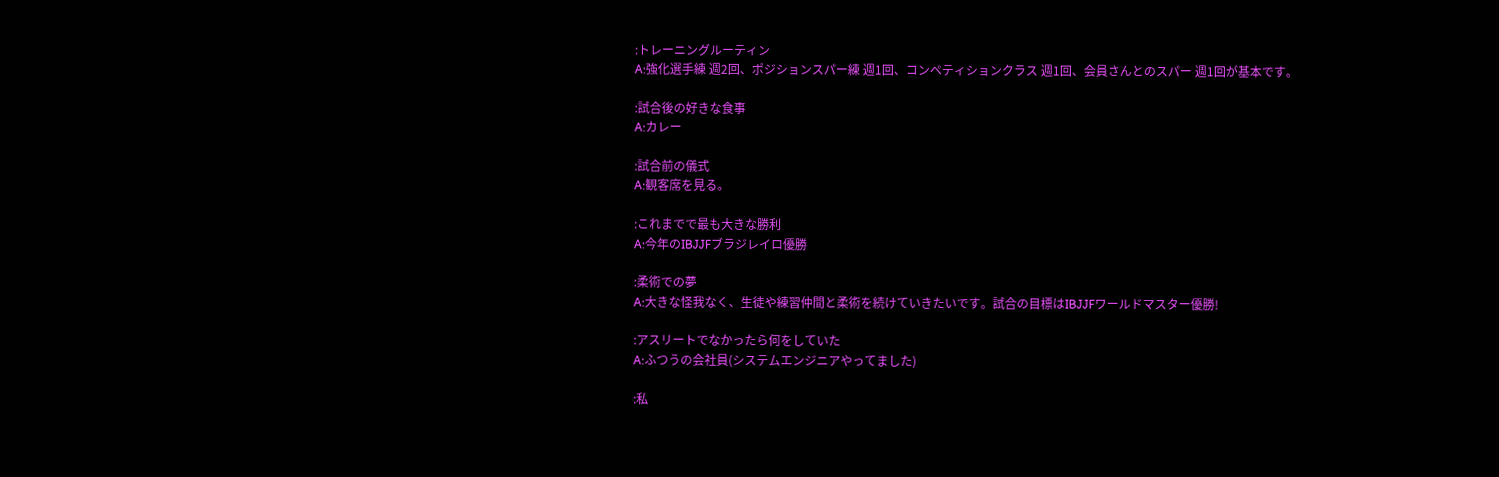:トレーニングルーティン
A:強化選手練 週2回、ポジションスパー練 週1回、コンペティションクラス 週1回、会員さんとのスパー 週1回が基本です。

:試合後の好きな食事
A:カレー

:試合前の儀式
A:観客席を見る。

:これまでで最も大きな勝利
A:今年のIBJJFブラジレイロ優勝

:柔術での夢
A:大きな怪我なく、生徒や練習仲間と柔術を続けていきたいです。試合の目標はIBJJFワールドマスター優勝!

:アスリートでなかったら何をしていた
A:ふつうの会社員(システムエンジニアやってました)

:私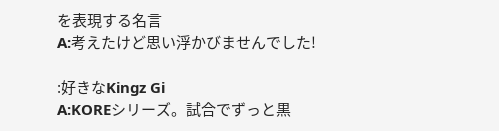を表現する名言
A:考えたけど思い浮かびませんでした!

:好きなKingz Gi
A:KOREシリーズ。試合でずっと黒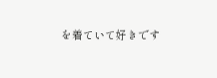を着ていて好きです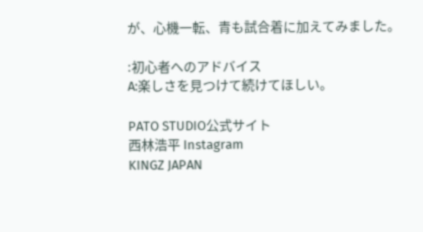が、心機一転、青も試合着に加えてみました。

:初心者へのアドバイス
A:楽しさを見つけて続けてほしい。

PATO STUDIO公式サイト
西林浩平 Instagram
KINGZ JAPAN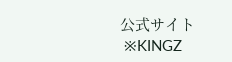公式サイト
 ※KINGZ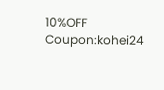10%OFF Coupon:kohei24